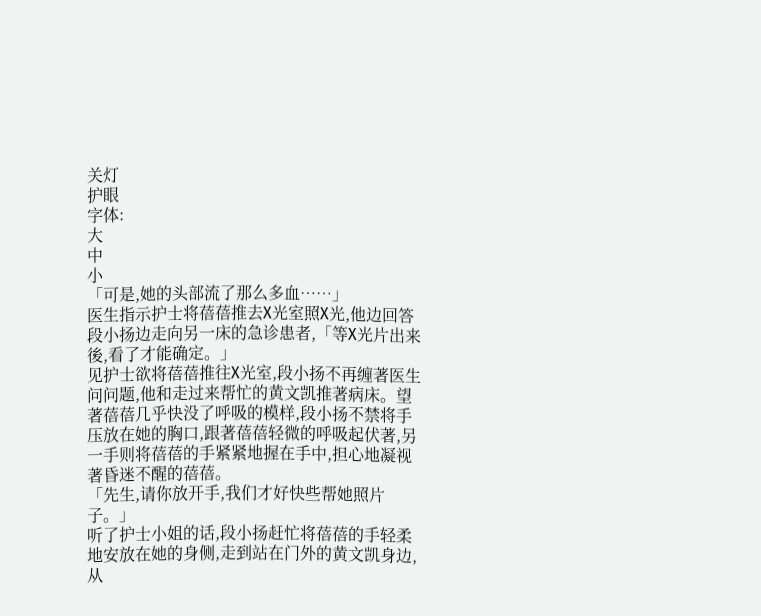关灯
护眼
字体:
大
中
小
「可是,她的头部流了那么多血……」
医生指示护士将蓓蓓推去X光室照X光,他边回答段小扬边走向另一床的急诊患者,「等X光片出来後,看了才能确定。」
见护士欲将蓓蓓推往X光室,段小扬不再缠著医生问问题,他和走过来帮忙的黄文凯推著病床。望著蓓蓓几乎快没了呼吸的模样,段小扬不禁将手压放在她的胸口,跟著蓓蓓轻微的呼吸起伏著,另一手则将蓓蓓的手紧紧地握在手中,担心地凝视著昏迷不醒的蓓蓓。
「先生,请你放开手,我们才好快些帮她照片子。」
听了护士小姐的话,段小扬赶忙将蓓蓓的手轻柔地安放在她的身侧,走到站在门外的黄文凯身边,从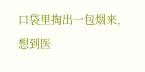口袋里掏出一包烟来,想到医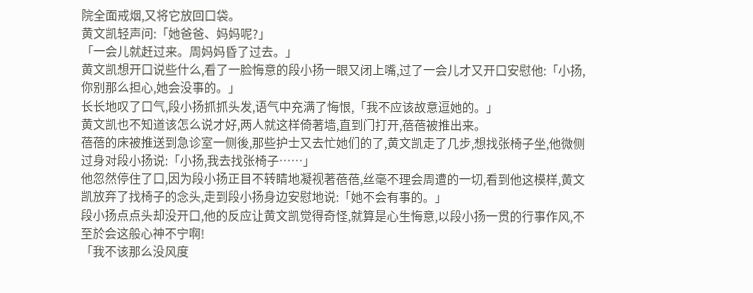院全面戒烟,又将它放回口袋。
黄文凯轻声问:「她爸爸、妈妈呢?」
「一会儿就赶过来。周妈妈昏了过去。」
黄文凯想开口说些什么,看了一脸悔意的段小扬一眼又闭上嘴,过了一会儿才又开口安慰他:「小扬,你别那么担心,她会没事的。」
长长地叹了口气,段小扬抓抓头发,语气中充满了悔恨,「我不应该故意逗她的。」
黄文凯也不知道该怎么说才好,两人就这样倚著墙,直到门打开,蓓蓓被推出来。
蓓蓓的床被推送到急诊室一侧後,那些护士又去忙她们的了,黄文凯走了几步,想找张椅子坐,他微侧过身对段小扬说:「小扬,我去找张椅子……」
他忽然停住了口,因为段小扬正目不转睛地凝视著蓓蓓,丝毫不理会周遭的一切,看到他这模样,黄文凯放弃了找椅子的念头,走到段小扬身边安慰地说:「她不会有事的。」
段小扬点点头却没开口,他的反应让黄文凯觉得奇怪,就算是心生悔意,以段小扬一贯的行事作风,不至於会这般心神不宁啊!
「我不该那么没风度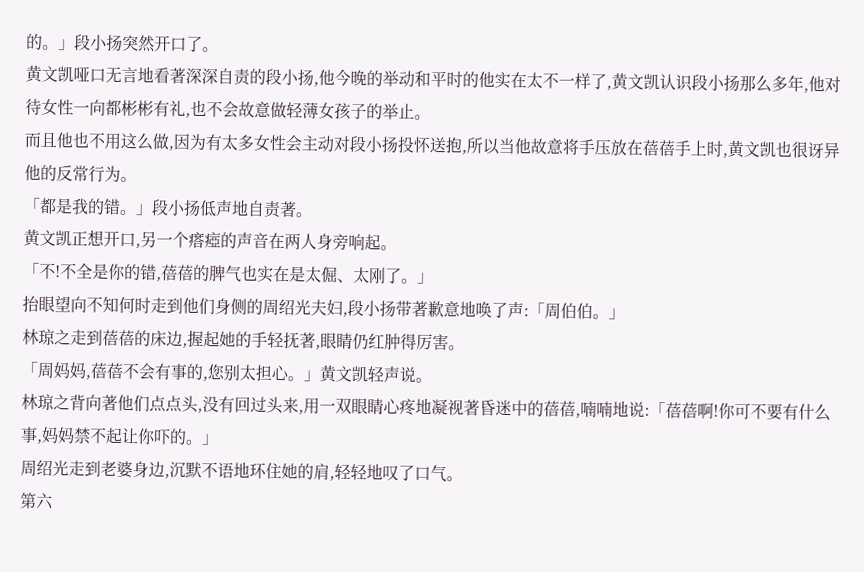的。」段小扬突然开口了。
黄文凯哑口无言地看著深深自责的段小扬,他今晚的举动和平时的他实在太不一样了,黄文凯认识段小扬那么多年,他对待女性一向都彬彬有礼,也不会故意做轻薄女孩子的举止。
而且他也不用这么做,因为有太多女性会主动对段小扬投怀送抱,所以当他故意将手压放在蓓蓓手上时,黄文凯也很讶异他的反常行为。
「都是我的错。」段小扬低声地自责著。
黄文凯正想开口,另一个瘩瘂的声音在两人身旁响起。
「不!不全是你的错,蓓蓓的脾气也实在是太倔、太刚了。」
抬眼望向不知何时走到他们身侧的周绍光夫妇,段小扬带著歉意地唤了声:「周伯伯。」
林琼之走到蓓蓓的床边,握起她的手轻抚著,眼睛仍红肿得厉害。
「周妈妈,蓓蓓不会有事的,您别太担心。」黄文凯轻声说。
林琼之背向著他们点点头,没有回过头来,用一双眼睛心疼地凝视著昏迷中的蓓蓓,喃喃地说:「蓓蓓啊!你可不要有什么事,妈妈禁不起让你吓的。」
周绍光走到老婆身边,沉默不语地环住她的肩,轻轻地叹了口气。
第六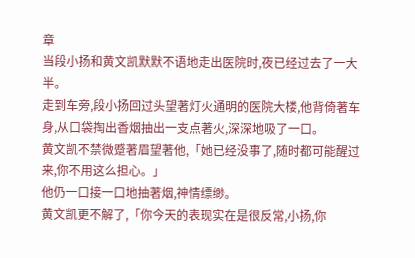章
当段小扬和黄文凯默默不语地走出医院时,夜已经过去了一大半。
走到车旁,段小扬回过头望著灯火通明的医院大楼,他背倚著车身,从口袋掏出香烟抽出一支点著火,深深地吸了一口。
黄文凯不禁微蹙著眉望著他,「她已经没事了,随时都可能醒过来,你不用这么担心。」
他仍一口接一口地抽著烟,神情缥缈。
黄文凯更不解了,「你今天的表现实在是很反常,小扬,你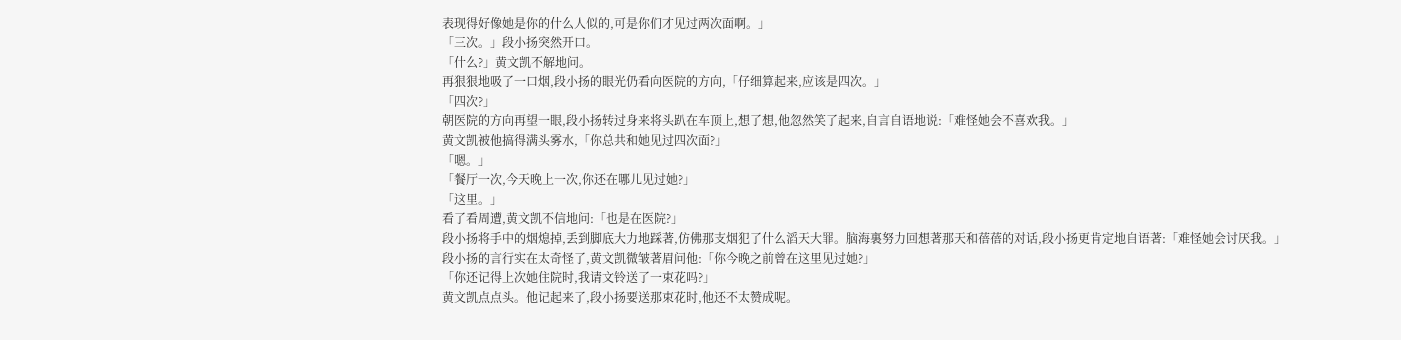表现得好像她是你的什么人似的,可是你们才见过两次面啊。」
「三次。」段小扬突然开口。
「什么?」黄文凯不解地问。
再狠狠地吸了一口烟,段小扬的眼光仍看向医院的方向,「仔细算起来,应该是四次。」
「四次?」
朝医院的方向再望一眼,段小扬转过身来将头趴在车顶上,想了想,他忽然笑了起来,自言自语地说:「难怪她会不喜欢我。」
黄文凯被他搞得满头雾水,「你总共和她见过四次面?」
「嗯。」
「餐厅一次,今天晚上一次,你还在哪儿见过她?」
「这里。」
看了看周遭,黄文凯不信地问:「也是在医院?」
段小扬将手中的烟熄掉,丢到脚底大力地踩著,仿佛那支烟犯了什么滔天大罪。脑海裏努力回想著那天和蓓蓓的对话,段小扬更肯定地自语著:「难怪她会讨厌我。」
段小扬的言行实在太奇怪了,黄文凯微皱著眉问他:「你今晚之前曾在这里见过她?」
「你还记得上次她住院时,我请文铃送了一束花吗?」
黄文凯点点头。他记起来了,段小扬要送那束花时,他还不太赞成呢。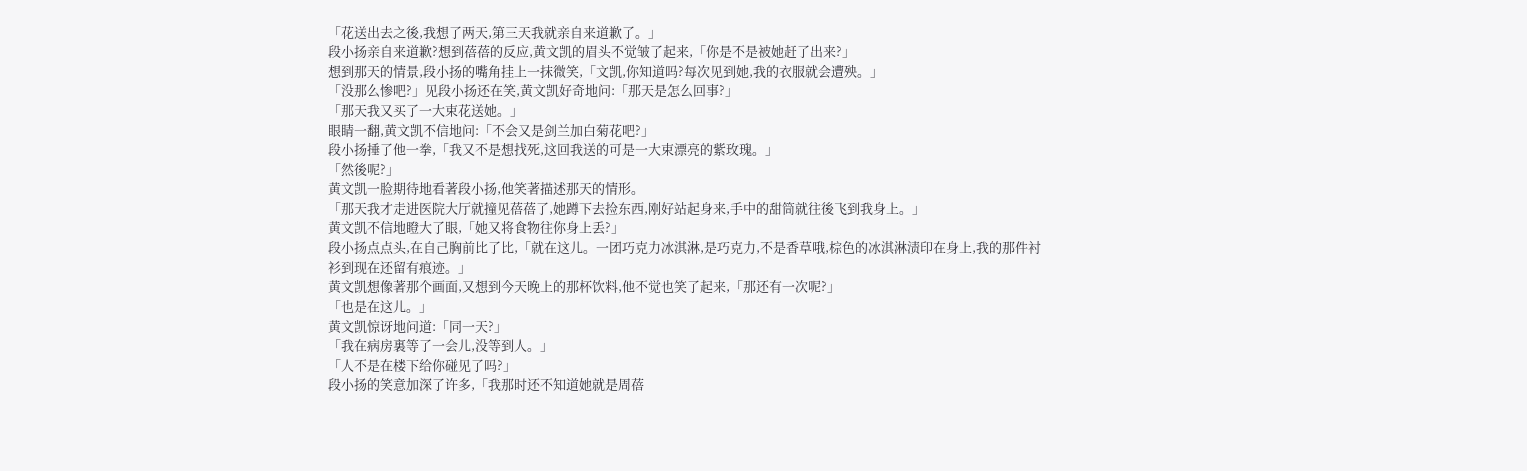「花送出去之後,我想了两天,第三天我就亲自来道歉了。」
段小扬亲自来道歉?想到蓓蓓的反应,黄文凯的眉头不觉皱了起来,「你是不是被她赶了出来?」
想到那天的情景,段小扬的嘴角挂上一抹微笑,「文凯,你知道吗?每次见到她,我的衣服就会遭殃。」
「没那么惨吧?」见段小扬还在笑,黄文凯好奇地问:「那天是怎么回事?」
「那天我又买了一大束花送她。」
眼睛一翻,黄文凯不信地问:「不会又是剑兰加白菊花吧?」
段小扬捶了他一拳,「我又不是想找死,这回我送的可是一大束漂亮的紫玫瑰。」
「然後呢?」
黄文凯一脸期待地看著段小扬,他笑著描述那天的情形。
「那天我才走进医院大厅就撞见蓓蓓了,她蹲下去捡东西,刚好站起身来,手中的甜筒就往後飞到我身上。」
黄文凯不信地瞪大了眼,「她又将食物往你身上丢?」
段小扬点点头,在自己胸前比了比,「就在这儿。一团巧克力冰淇淋,是巧克力,不是香草哦,棕色的冰淇淋渍印在身上,我的那件衬衫到现在还留有痕迹。」
黄文凯想像著那个画面,又想到今天晚上的那杯饮料,他不觉也笑了起来,「那还有一次呢?」
「也是在这儿。」
黄文凯惊讶地问道:「同一天?」
「我在病房裏等了一会儿,没等到人。」
「人不是在楼下给你碰见了吗?」
段小扬的笑意加深了许多,「我那时还不知道她就是周蓓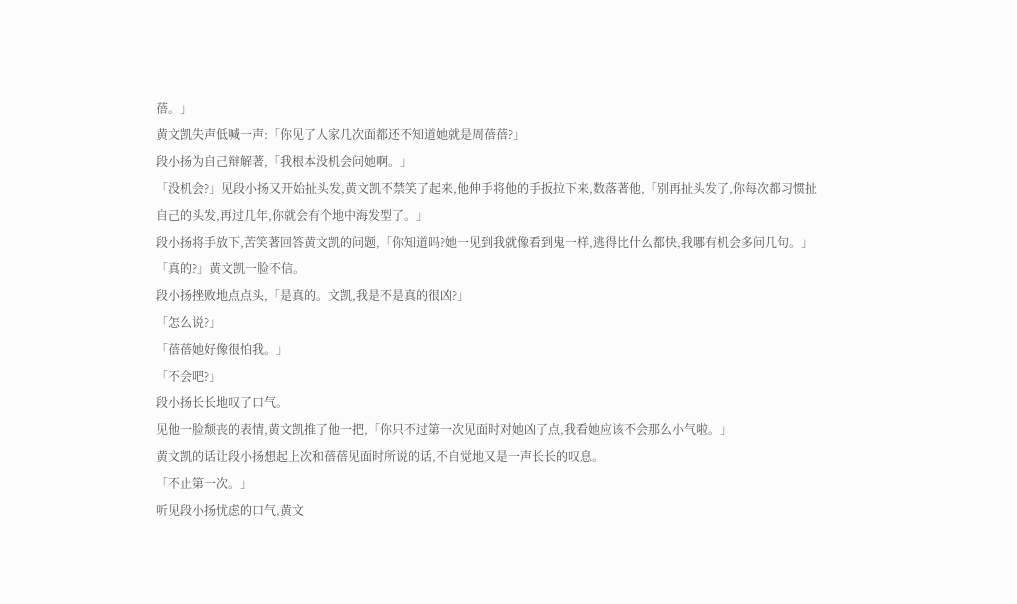蓓。」
黄文凯失声低喊一声:「你见了人家几次面都还不知道她就是周蓓蓓?」
段小扬为自己辩解著,「我根本没机会问她啊。」
「没机会?」见段小扬又开始扯头发,黄文凯不禁笑了起来,他伸手将他的手扳拉下来,数落著他,「别再扯头发了,你每次都习惯扯自己的头发,再过几年,你就会有个地中海发型了。」
段小扬将手放下,苦笑著回答黄文凯的问题,「你知道吗?她一见到我就像看到鬼一样,逃得比什么都快,我哪有机会多问几句。」
「真的?」黄文凯一脸不信。
段小扬挫败地点点头,「是真的。文凯,我是不是真的很凶?」
「怎么说?」
「蓓蓓她好像很怕我。」
「不会吧?」
段小扬长长地叹了口气。
见他一脸颓丧的表情,黄文凯推了他一把,「你只不过第一次见面时对她凶了点,我看她应该不会那么小气啦。」
黄文凯的话让段小扬想起上次和蓓蓓见面时所说的话,不自觉地又是一声长长的叹息。
「不止第一次。」
听见段小扬忧虑的口气,黄文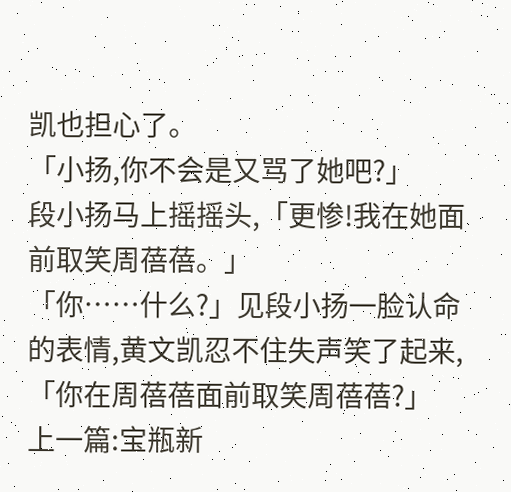凯也担心了。
「小扬,你不会是又骂了她吧?」
段小扬马上摇摇头,「更惨!我在她面前取笑周蓓蓓。」
「你……什么?」见段小扬一脸认命的表情,黄文凯忍不住失声笑了起来,「你在周蓓蓓面前取笑周蓓蓓?」
上一篇:宝瓶新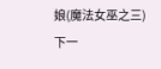娘(魔法女巫之三)
下一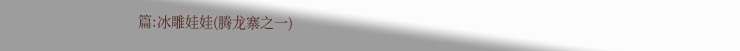篇:冰雕娃娃(腾龙寨之一)